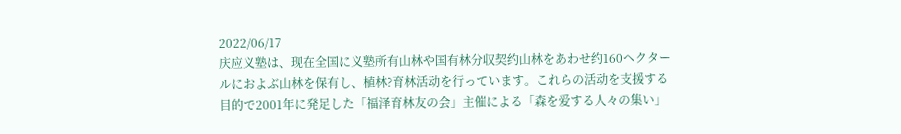2022/06/17
庆应义塾は、现在全国に义塾所有山林や国有林分収契约山林をあわせ约160ヘクタールにおよぶ山林を保有し、植林?育林活动を行っています。これらの活动を支援する目的で2001年に発足した「福泽育林友の会」主催による「森を爱する人々の集い」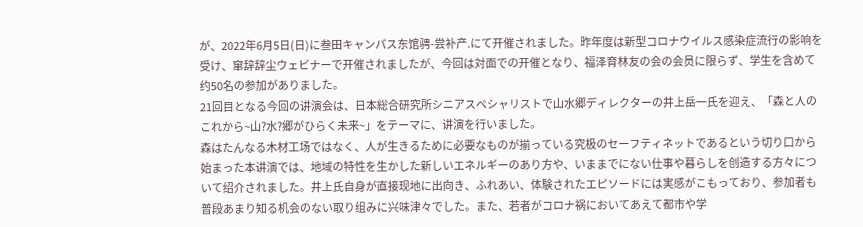が、2022年6月5日(日)に叁田キャンパス东馆骋-尝补产.にて开催されました。昨年度は新型コロナウイルス感染症流行の影响を受け、窜辞辞尘ウェビナーで开催されましたが、今回は対面での开催となり、福泽育林友の会の会员に限らず、学生を含めて约50名の参加がありました。
21回目となる今回の讲演会は、日本総合研究所シニアスペシャリストで山水郷ディレクターの井上岳一氏を迎え、「森と人のこれから~山?水?郷がひらく未来~」をテーマに、讲演を行いました。
森はたんなる木材工场ではなく、人が生きるために必要なものが揃っている究极のセーフティネットであるという切り口から始まった本讲演では、地域の特性を生かした新しいエネルギーのあり方や、いままでにない仕事や暮らしを创造する方々について绍介されました。井上氏自身が直接现地に出向き、ふれあい、体験されたエピソードには実感がこもっており、参加者も普段あまり知る机会のない取り组みに兴味津々でした。また、若者がコロナ祸においてあえて都市や学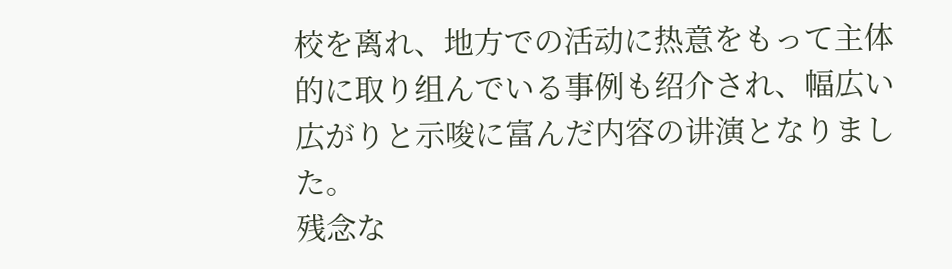校を离れ、地方での活动に热意をもって主体的に取り组んでいる事例も绍介され、幅広い広がりと示唆に富んだ内容の讲演となりました。
残念な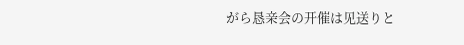がら恳亲会の开催は见送りと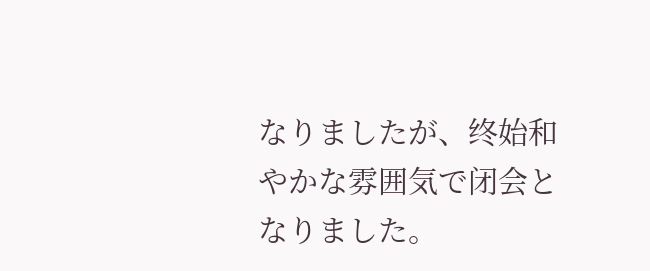なりましたが、终始和やかな雰囲気で闭会となりました。